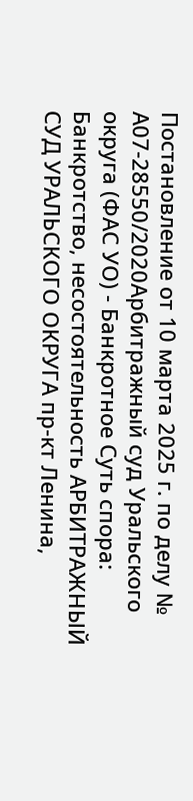Постановление от 10 марта 2025 г. по делу № А07-28550/2020Арбитражный суд Уральского округа (ФАС УО) - Банкротное Суть спора: Банкротство, несостоятельность АРБИТРАЖНЫЙ СУД УРАЛЬСКОГО ОКРУГА пр-кт Ленина,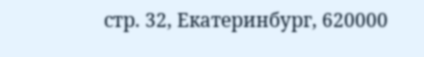стр. 32, Екатеринбург, 620000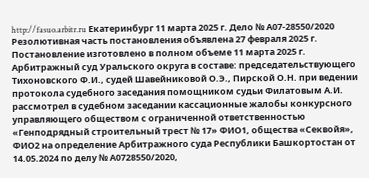http://fasuo.arbitr.ru Екатеринбург 11 марта 2025 г. Дело № А07-28550/2020 Резолютивная часть постановления объявлена 27 февраля 2025 г. Постановление изготовлено в полном объеме 11 марта 2025 г. Арбитражный суд Уральского округа в составе: председательствующего Тихоновского Ф.И., судей Шавейниковой О.Э., Пирской О.Н. при ведении протокола судебного заседания помощником судьи Филатовым А.И. рассмотрел в судебном заседании кассационные жалобы конкурсного управляющего обществом с ограниченной ответственностью «Генподрядный строительный трест № 17» ФИО1, общества «Секвойя», ФИО2 на определение Арбитражного суда Республики Башкортостан от 14.05.2024 по делу № А0728550/2020,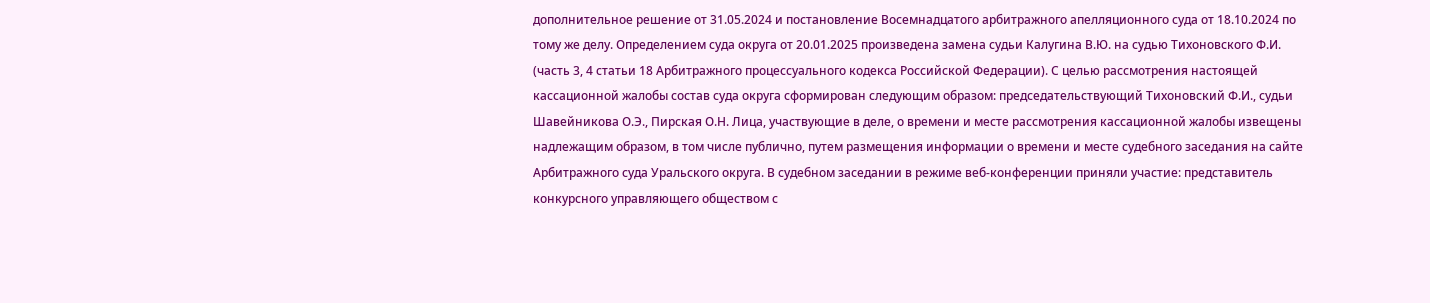дополнительное решение от 31.05.2024 и постановление Восемнадцатого арбитражного апелляционного суда от 18.10.2024 по тому же делу. Определением суда округа от 20.01.2025 произведена замена судьи Калугина В.Ю. на судью Тихоновского Ф.И. (часть 3, 4 статьи 18 Арбитражного процессуального кодекса Российской Федерации). С целью рассмотрения настоящей кассационной жалобы состав суда округа сформирован следующим образом: председательствующий Тихоновский Ф.И., судьи Шавейникова О.Э., Пирская О.Н. Лица, участвующие в деле, о времени и месте рассмотрения кассационной жалобы извещены надлежащим образом, в том числе публично, путем размещения информации о времени и месте судебного заседания на сайте Арбитражного суда Уральского округа. В судебном заседании в режиме веб-конференции приняли участие: представитель конкурсного управляющего обществом с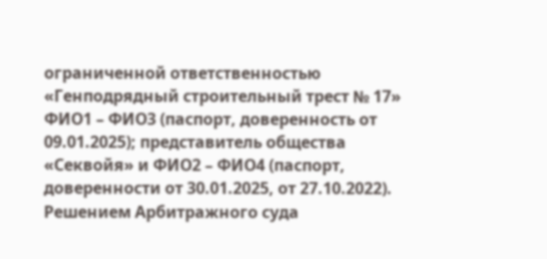ограниченной ответственностью «Генподрядный строительный трест № 17» ФИО1 – ФИО3 (паспорт, доверенность от 09.01.2025); представитель общества «Секвойя» и ФИО2 – ФИО4 (паспорт, доверенности от 30.01.2025, от 27.10.2022). Решением Арбитражного суда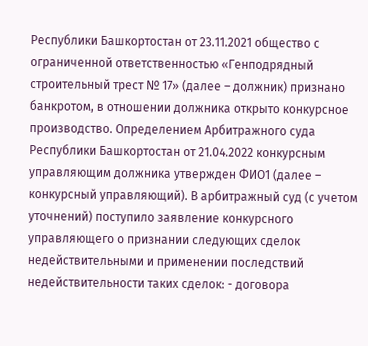Республики Башкортостан от 23.11.2021 общество с ограниченной ответственностью «Генподрядный строительный трест № 17» (далее – должник) признано банкротом, в отношении должника открыто конкурсное производство. Определением Арбитражного суда Республики Башкортостан от 21.04.2022 конкурсным управляющим должника утвержден ФИО1 (далее – конкурсный управляющий). В арбитражный суд (с учетом уточнений) поступило заявление конкурсного управляющего о признании следующих сделок недействительными и применении последствий недействительности таких сделок: - договора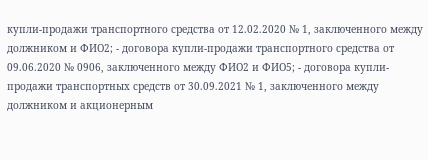купли-продажи транспортного средства от 12.02.2020 № 1, заключенного между должником и ФИО2; - договора купли-продажи транспортного средства от 09.06.2020 № 0906, заключенного между ФИО2 и ФИО5; - договора купли-продажи транспортных средств от 30.09.2021 № 1, заключенного между должником и акционерным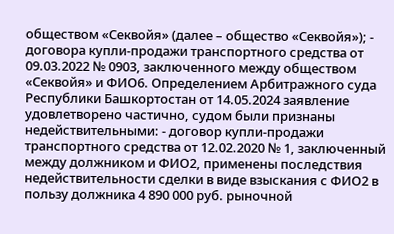обществом «Секвойя» (далее – общество «Секвойя»); - договора купли-продажи транспортного средства от 09.03.2022 № 0903, заключенного между обществом «Секвойя» и ФИО6. Определением Арбитражного суда Республики Башкортостан от 14.05.2024 заявление удовлетворено частично, судом были признаны недействительными: - договор купли-продажи транспортного средства от 12.02.2020 № 1, заключенный между должником и ФИО2, применены последствия недействительности сделки в виде взыскания с ФИО2 в пользу должника 4 890 000 руб. рыночной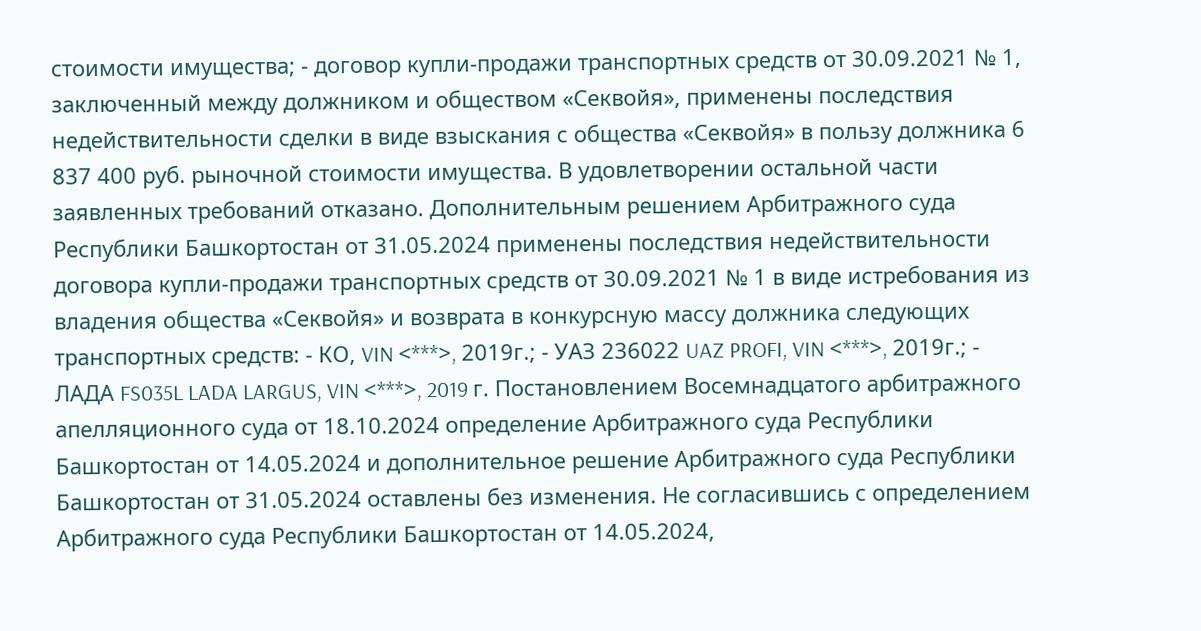стоимости имущества; - договор купли-продажи транспортных средств от 30.09.2021 № 1, заключенный между должником и обществом «Секвойя», применены последствия недействительности сделки в виде взыскания с общества «Секвойя» в пользу должника 6 837 400 руб. рыночной стоимости имущества. В удовлетворении остальной части заявленных требований отказано. Дополнительным решением Арбитражного суда Республики Башкортостан от 31.05.2024 применены последствия недействительности договора купли-продажи транспортных средств от 30.09.2021 № 1 в виде истребования из владения общества «Секвойя» и возврата в конкурсную массу должника следующих транспортных средств: - КО, VIN <***>, 2019г.; - УАЗ 236022 UAZ PROFI, VIN <***>, 2019г.; - ЛАДА FS035L LADA LARGUS, VIN <***>, 2019 г. Постановлением Восемнадцатого арбитражного апелляционного суда от 18.10.2024 определение Арбитражного суда Республики Башкортостан от 14.05.2024 и дополнительное решение Арбитражного суда Республики Башкортостан от 31.05.2024 оставлены без изменения. Не согласившись с определением Арбитражного суда Республики Башкортостан от 14.05.2024,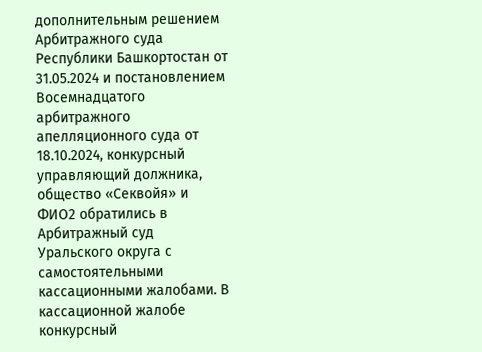дополнительным решением Арбитражного суда Республики Башкортостан от 31.05.2024 и постановлением Восемнадцатого арбитражного апелляционного суда от 18.10.2024, конкурсный управляющий должника, общество «Секвойя» и ФИО2 обратились в Арбитражный суд Уральского округа с самостоятельными кассационными жалобами. В кассационной жалобе конкурсный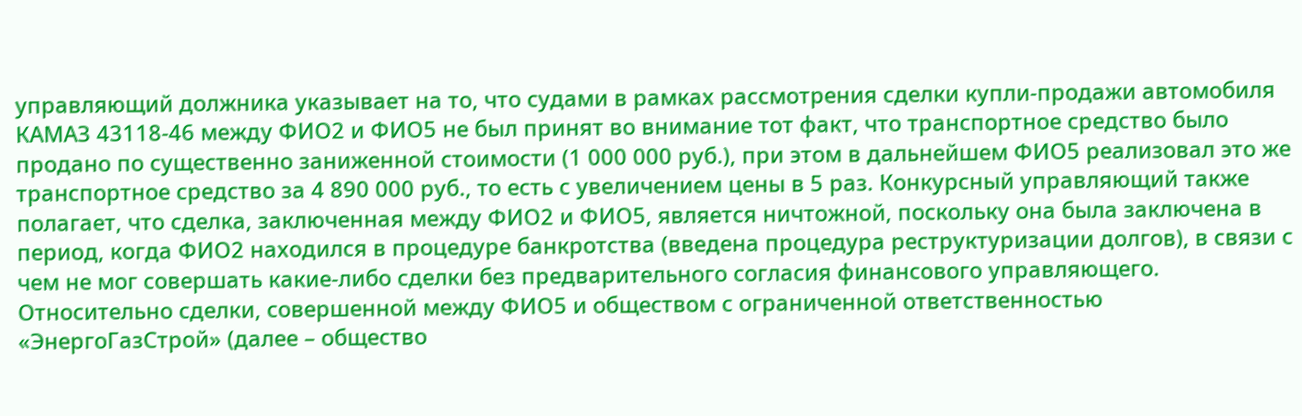управляющий должника указывает на то, что судами в рамках рассмотрения сделки купли-продажи автомобиля КАМАЗ 43118-46 между ФИО2 и ФИО5 не был принят во внимание тот факт, что транспортное средство было продано по существенно заниженной стоимости (1 000 000 руб.), при этом в дальнейшем ФИО5 реализовал это же транспортное средство за 4 890 000 руб., то есть с увеличением цены в 5 раз. Конкурсный управляющий также полагает, что сделка, заключенная между ФИО2 и ФИО5, является ничтожной, поскольку она была заключена в период, когда ФИО2 находился в процедуре банкротства (введена процедура реструктуризации долгов), в связи с чем не мог совершать какие-либо сделки без предварительного согласия финансового управляющего. Относительно сделки, совершенной между ФИО5 и обществом с ограниченной ответственностью «ЭнергоГазСтрой» (далее – общество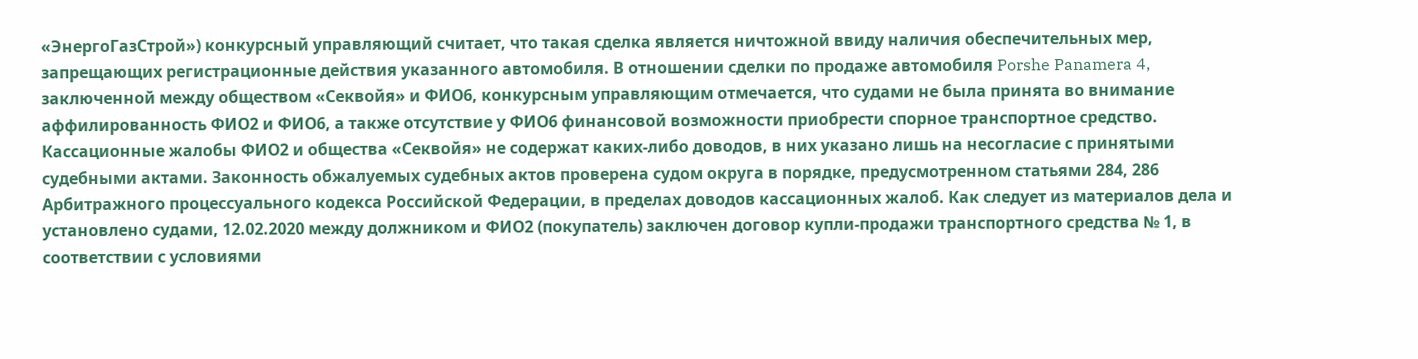«ЭнергоГазСтрой») конкурсный управляющий считает, что такая сделка является ничтожной ввиду наличия обеспечительных мер, запрещающих регистрационные действия указанного автомобиля. В отношении сделки по продаже автомобиля Porshe Panamera 4, заключенной между обществом «Секвойя» и ФИО6, конкурсным управляющим отмечается, что судами не была принята во внимание аффилированность ФИО2 и ФИО6, а также отсутствие у ФИО6 финансовой возможности приобрести спорное транспортное средство. Кассационные жалобы ФИО2 и общества «Секвойя» не содержат каких-либо доводов, в них указано лишь на несогласие с принятыми судебными актами. Законность обжалуемых судебных актов проверена судом округа в порядке, предусмотренном статьями 284, 286 Арбитражного процессуального кодекса Российской Федерации, в пределах доводов кассационных жалоб. Как следует из материалов дела и установлено судами, 12.02.2020 между должником и ФИО2 (покупатель) заключен договор купли-продажи транспортного средства № 1, в соответствии с условиями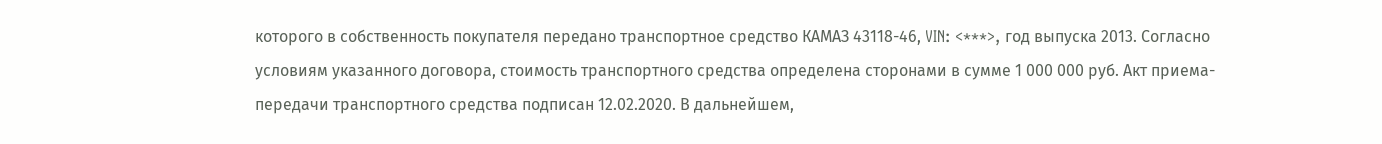которого в собственность покупателя передано транспортное средство КАМАЗ 43118-46, VIN: <***>, год выпуска 2013. Согласно условиям указанного договора, стоимость транспортного средства определена сторонами в сумме 1 000 000 руб. Акт приема-передачи транспортного средства подписан 12.02.2020. В дальнейшем,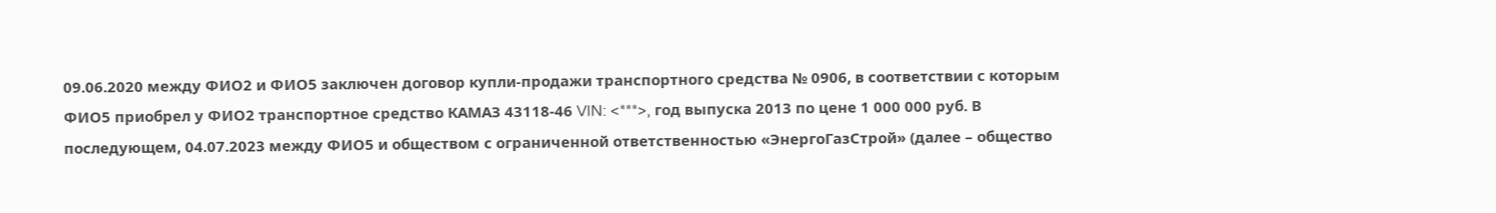09.06.2020 между ФИО2 и ФИО5 заключен договор купли-продажи транспортного средства № 0906, в соответствии с которым ФИО5 приобрел у ФИО2 транспортное средство КАМАЗ 43118-46 VIN: <***>, год выпуска 2013 по цене 1 000 000 руб. В последующем, 04.07.2023 между ФИО5 и обществом с ограниченной ответственностью «ЭнергоГазСтрой» (далее – общество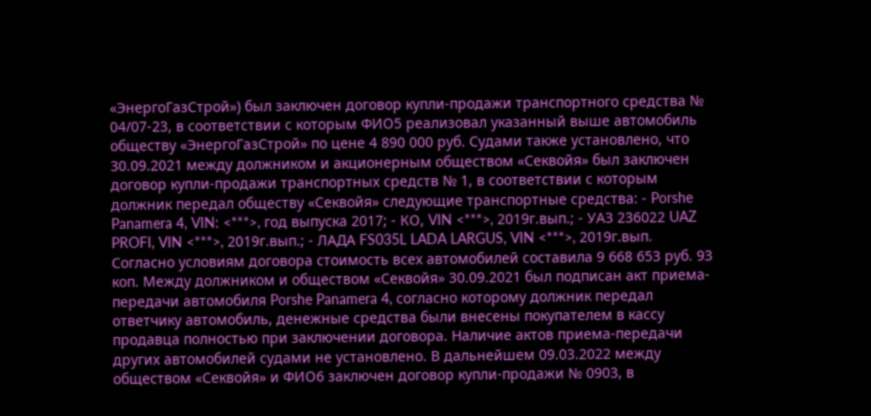«ЭнергоГазСтрой») был заключен договор купли-продажи транспортного средства № 04/07-23, в соответствии с которым ФИО5 реализовал указанный выше автомобиль обществу «ЭнергоГазСтрой» по цене 4 890 000 руб. Судами также установлено, что 30.09.2021 между должником и акционерным обществом «Секвойя» был заключен договор купли-продажи транспортных средств № 1, в соответствии с которым должник передал обществу «Секвойя» следующие транспортные средства: - Porshe Panamera 4, VIN: <***>, год выпуска 2017; - КО, VIN <***>, 2019г.вып.; - УАЗ 236022 UAZ PROFI, VIN <***>, 2019г.вып.; - ЛАДА FS035L LADA LARGUS, VIN <***>, 2019г.вып. Согласно условиям договора стоимость всех автомобилей составила 9 668 653 руб. 93 коп. Между должником и обществом «Секвойя» 30.09.2021 был подписан акт приема-передачи автомобиля Porshe Panamera 4, согласно которому должник передал ответчику автомобиль, денежные средства были внесены покупателем в кассу продавца полностью при заключении договора. Наличие актов приема-передачи других автомобилей судами не установлено. В дальнейшем 09.03.2022 между обществом «Секвойя» и ФИО6 заключен договор купли-продажи № 0903, в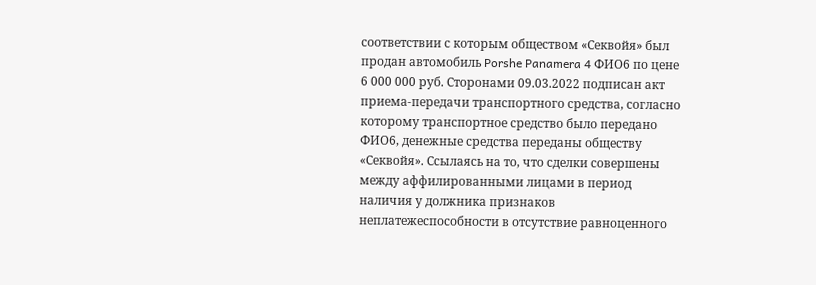соответствии с которым обществом «Секвойя» был продан автомобиль Porshe Panamera 4 ФИО6 по цене 6 000 000 руб. Сторонами 09.03.2022 подписан акт приема-передачи транспортного средства, согласно которому транспортное средство было передано ФИО6, денежные средства переданы обществу «Секвойя». Ссылаясь на то, что сделки совершены между аффилированными лицами в период наличия у должника признаков неплатежеспособности в отсутствие равноценного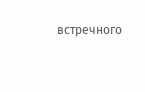встречного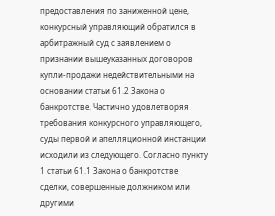предоставления по заниженной цене, конкурсный управляющий обратился в арбитражный суд с заявлением о признании вышеуказанных договоров купли-продажи недействительными на основании статьи 61.2 Закона о банкротстве. Частично удовлетворяя требования конкурсного управляющего, суды первой и апелляционной инстанции исходили из следующего. Согласно пункту 1 статьи 61.1 Закона о банкротстве сделки, совершенные должником или другими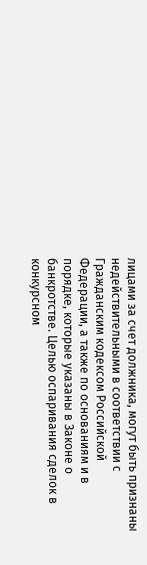лицами за счет должника, могут быть признаны недействительными в соответствии с Гражданским кодексом Российской Федерации, а также по основаниям и в порядке, которые указаны в Законе о банкротстве. Целью оспаривания сделок в конкурсном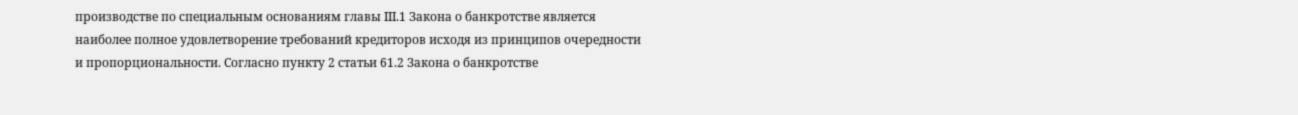производстве по специальным основаниям главы III.1 Закона о банкротстве является наиболее полное удовлетворение требований кредиторов исходя из принципов очередности и пропорциональности. Согласно пункту 2 статьи 61.2 Закона о банкротстве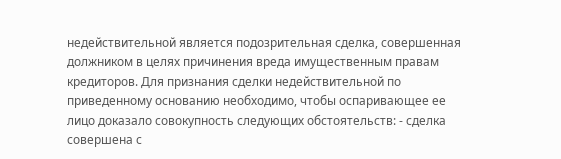недействительной является подозрительная сделка, совершенная должником в целях причинения вреда имущественным правам кредиторов. Для признания сделки недействительной по приведенному основанию необходимо, чтобы оспаривающее ее лицо доказало совокупность следующих обстоятельств: - сделка совершена с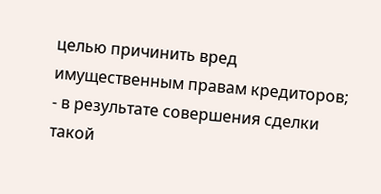целью причинить вред имущественным правам кредиторов; - в результате совершения сделки такой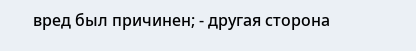вред был причинен; - другая сторона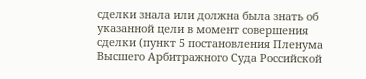сделки знала или должна была знать об указанной цели в момент совершения сделки (пункт 5 постановления Пленума Высшего Арбитражного Суда Российской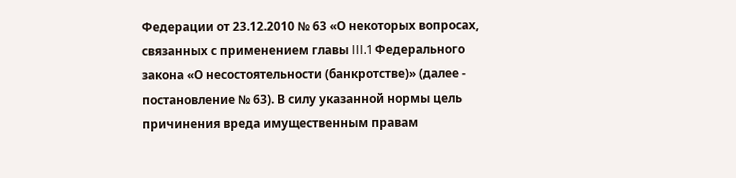Федерации от 23.12.2010 № 63 «О некоторых вопросах, связанных с применением главы III.1 Федерального закона «О несостоятельности (банкротстве)» (далее - постановление № 63). В силу указанной нормы цель причинения вреда имущественным правам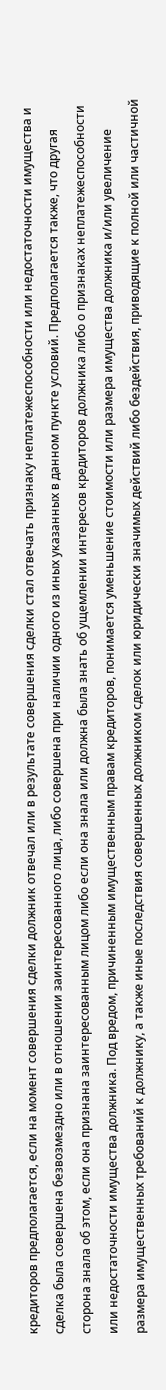кредиторов предполагается, если на момент совершения сделки должник отвечал или в результате совершения сделки стал отвечать признаку неплатежеспособности или недостаточности имущества и сделка была совершена безвозмездно или в отношении заинтересованного лица, либо совершена при наличии одного из иных указанных в данном пункте условий. Предполагается также, что другая сторона знала об этом, если она признана заинтересованным лицом либо если она знала или должна была знать об ущемлении интересов кредиторов должника либо о признаках неплатежеспособности или недостаточности имущества должника. Под вредом, причиненным имущественным правам кредиторов, понимается уменьшение стоимости или размера имущества должника и/или увеличение размера имущественных требований к должнику, а также иные последствия совершенных должником сделок или юридически значимых действий либо бездействия, приводящие к полной или частичной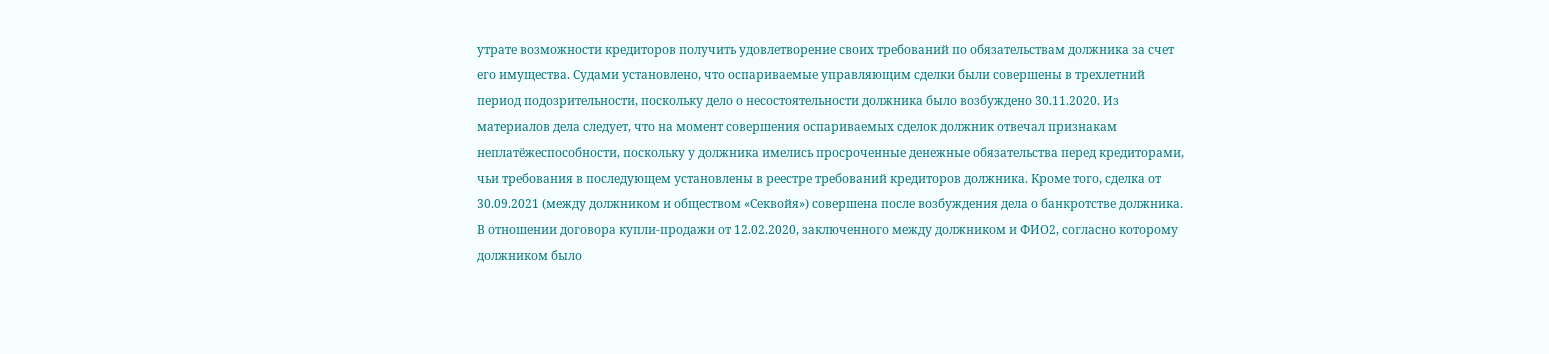утрате возможности кредиторов получить удовлетворение своих требований по обязательствам должника за счет его имущества. Судами установлено, что оспариваемые управляющим сделки были совершены в трехлетний период подозрительности, поскольку дело о несостоятельности должника было возбуждено 30.11.2020. Из материалов дела следует, что на момент совершения оспариваемых сделок должник отвечал признакам неплатёжеспособности, поскольку у должника имелись просроченные денежные обязательства перед кредиторами, чьи требования в последующем установлены в реестре требований кредиторов должника. Кроме того, сделка от 30.09.2021 (между должником и обществом «Секвойя») совершена после возбуждения дела о банкротстве должника. В отношении договора купли-продажи от 12.02.2020, заключенного между должником и ФИО2, согласно которому должником было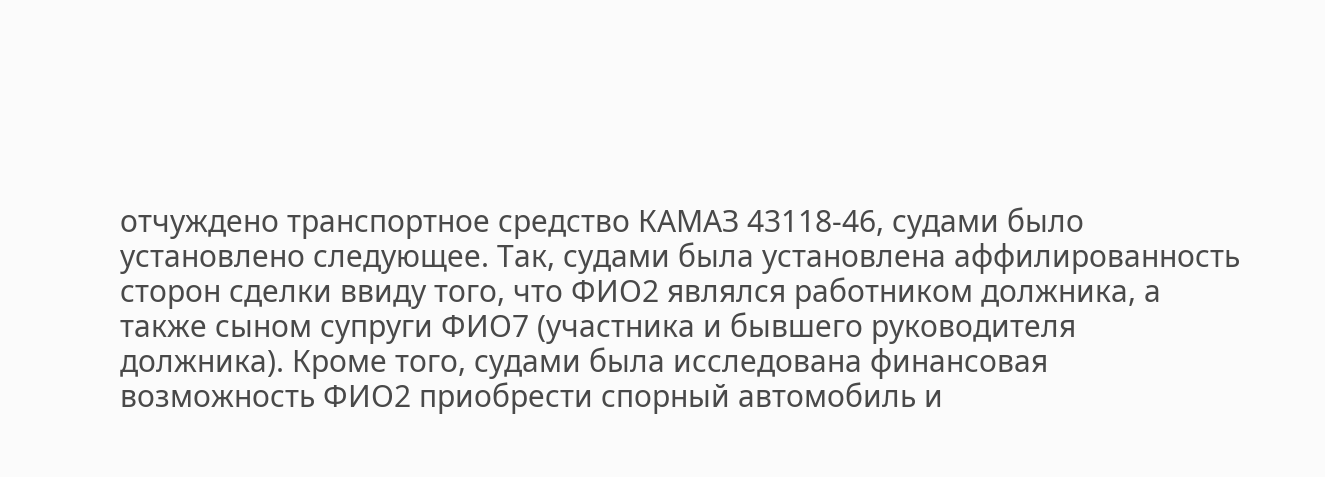отчуждено транспортное средство КАМАЗ 43118-46, судами было установлено следующее. Так, судами была установлена аффилированность сторон сделки ввиду того, что ФИО2 являлся работником должника, а также сыном супруги ФИО7 (участника и бывшего руководителя должника). Кроме того, судами была исследована финансовая возможность ФИО2 приобрести спорный автомобиль и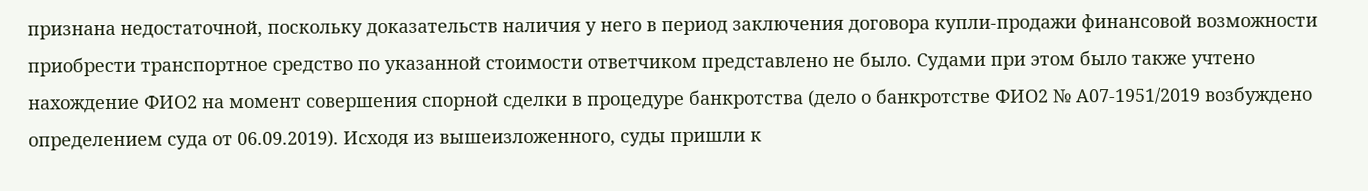признана недостаточной, поскольку доказательств наличия у него в период заключения договора купли-продажи финансовой возможности приобрести транспортное средство по указанной стоимости ответчиком представлено не было. Судами при этом было также учтено нахождение ФИО2 на момент совершения спорной сделки в процедуре банкротства (дело о банкротстве ФИО2 № А07-1951/2019 возбуждено определением суда от 06.09.2019). Исходя из вышеизложенного, суды пришли к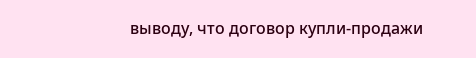выводу, что договор купли-продажи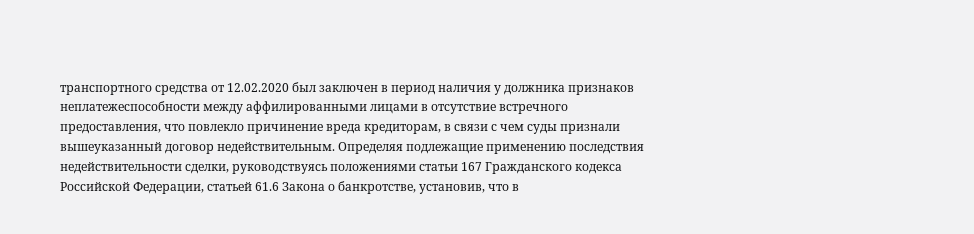транспортного средства от 12.02.2020 был заключен в период наличия у должника признаков неплатежеспособности между аффилированными лицами в отсутствие встречного предоставления, что повлекло причинение вреда кредиторам, в связи с чем суды признали вышеуказанный договор недействительным. Определяя подлежащие применению последствия недействительности сделки, руководствуясь положениями статьи 167 Гражданского кодекса Российской Федерации, статьей 61.6 Закона о банкротстве, установив, что в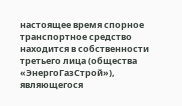настоящее время спорное транспортное средство находится в собственности третьего лица (общества «ЭнергоГазСтрой»), являющегося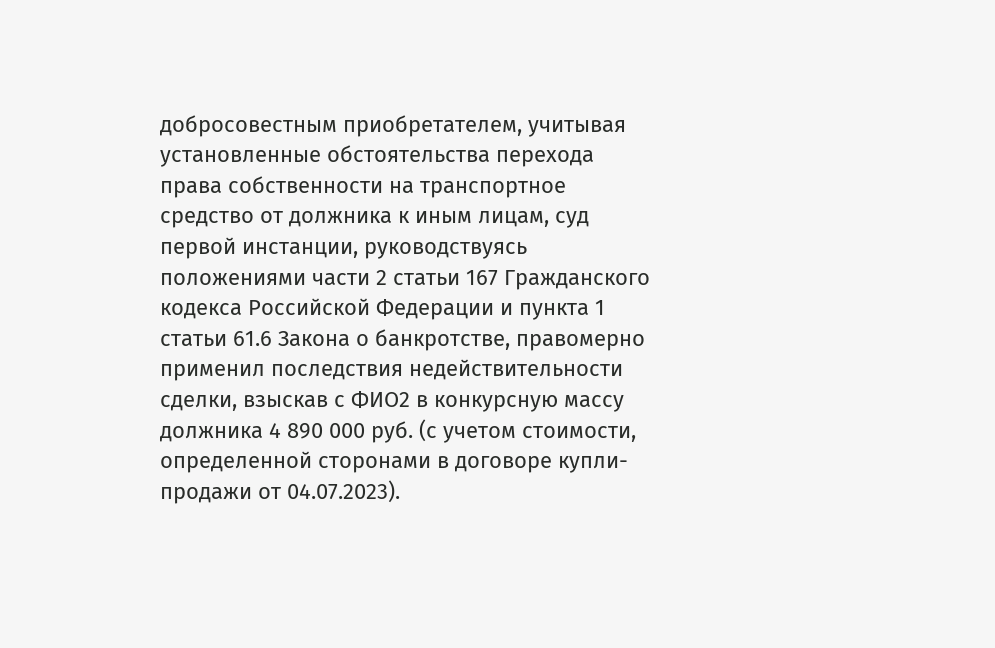добросовестным приобретателем, учитывая установленные обстоятельства перехода права собственности на транспортное средство от должника к иным лицам, суд первой инстанции, руководствуясь положениями части 2 статьи 167 Гражданского кодекса Российской Федерации и пункта 1 статьи 61.6 Закона о банкротстве, правомерно применил последствия недействительности сделки, взыскав с ФИО2 в конкурсную массу должника 4 890 000 руб. (с учетом стоимости, определенной сторонами в договоре купли-продажи от 04.07.2023).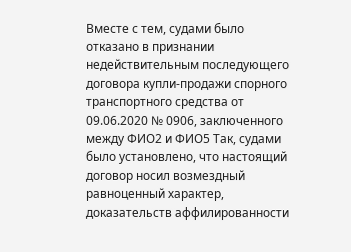Вместе с тем, судами было отказано в признании недействительным последующего договора купли-продажи спорного транспортного средства от 09.06.2020 № 0906, заключенного между ФИО2 и ФИО5 Так, судами было установлено, что настоящий договор носил возмездный равноценный характер, доказательств аффилированности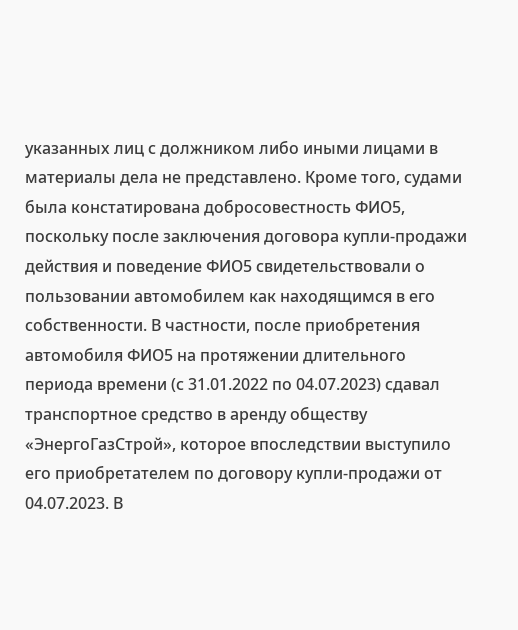указанных лиц с должником либо иными лицами в материалы дела не представлено. Кроме того, судами была констатирована добросовестность ФИО5, поскольку после заключения договора купли-продажи действия и поведение ФИО5 свидетельствовали о пользовании автомобилем как находящимся в его собственности. В частности, после приобретения автомобиля ФИО5 на протяжении длительного периода времени (с 31.01.2022 по 04.07.2023) сдавал транспортное средство в аренду обществу «ЭнергоГазСтрой», которое впоследствии выступило его приобретателем по договору купли-продажи от 04.07.2023. В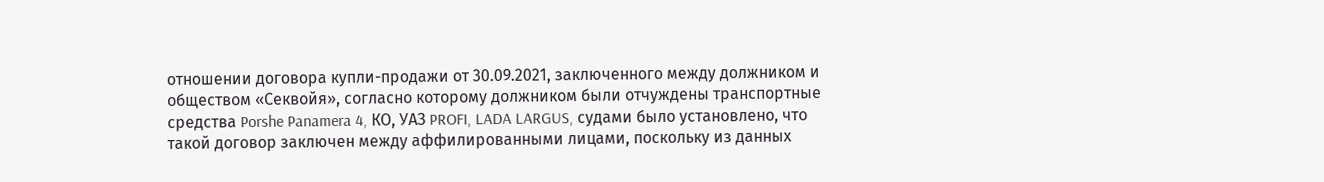отношении договора купли-продажи от 30.09.2021, заключенного между должником и обществом «Секвойя», согласно которому должником были отчуждены транспортные средства Porshe Panamera 4, КО, УАЗ PROFI, LADA LARGUS, судами было установлено, что такой договор заключен между аффилированными лицами, поскольку из данных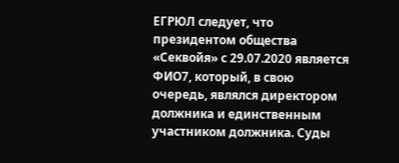ЕГРЮЛ следует, что президентом общества «Секвойя» с 29.07.2020 является ФИО7, который, в свою очередь, являлся директором должника и единственным участником должника. Суды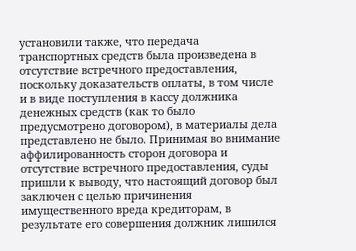установили также, что передача транспортных средств была произведена в отсутствие встречного предоставления, поскольку доказательств оплаты, в том числе и в виде поступления в кассу должника денежных средств (как то было предусмотрено договором), в материалы дела представлено не было. Принимая во внимание аффилированность сторон договора и отсутствие встречного предоставления, суды пришли к выводу, что настоящий договор был заключен с целью причинения имущественного вреда кредиторам, в результате его совершения должник лишился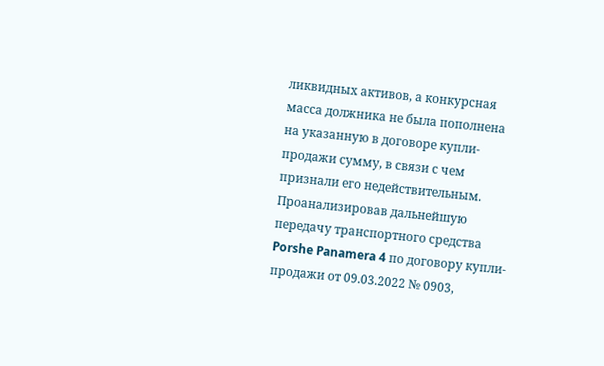ликвидных активов, а конкурсная масса должника не была пополнена на указанную в договоре купли-продажи сумму, в связи с чем признали его недействительным. Проанализировав дальнейшую передачу транспортного средства Porshe Panamera 4 по договору купли-продажи от 09.03.2022 № 0903,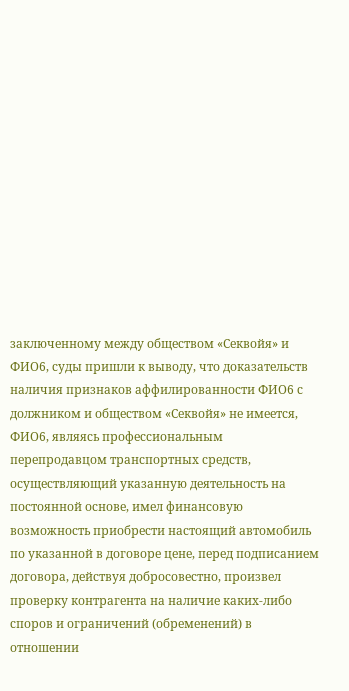заключенному между обществом «Секвойя» и ФИО6, суды пришли к выводу, что доказательств наличия признаков аффилированности ФИО6 с должником и обществом «Секвойя» не имеется, ФИО6, являясь профессиональным перепродавцом транспортных средств, осуществляющий указанную деятельность на постоянной основе, имел финансовую возможность приобрести настоящий автомобиль по указанной в договоре цене, перед подписанием договора, действуя добросовестно, произвел проверку контрагента на наличие каких-либо споров и ограничений (обременений) в отношении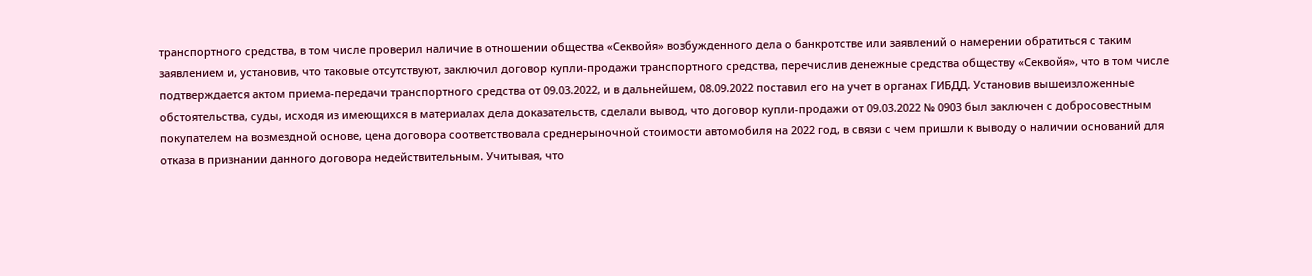транспортного средства, в том числе проверил наличие в отношении общества «Секвойя» возбужденного дела о банкротстве или заявлений о намерении обратиться с таким заявлением и, установив, что таковые отсутствуют, заключил договор купли-продажи транспортного средства, перечислив денежные средства обществу «Секвойя», что в том числе подтверждается актом приема-передачи транспортного средства от 09.03.2022, и в дальнейшем, 08.09.2022 поставил его на учет в органах ГИБДД. Установив вышеизложенные обстоятельства, суды, исходя из имеющихся в материалах дела доказательств, сделали вывод, что договор купли-продажи от 09.03.2022 № 0903 был заключен с добросовестным покупателем на возмездной основе, цена договора соответствовала среднерыночной стоимости автомобиля на 2022 год, в связи с чем пришли к выводу о наличии оснований для отказа в признании данного договора недействительным. Учитывая, что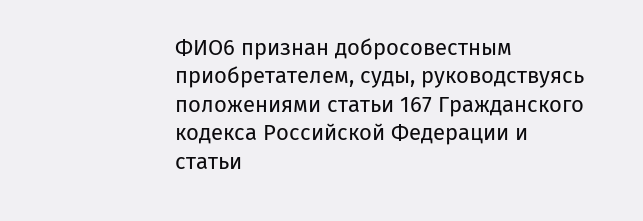ФИО6 признан добросовестным приобретателем, суды, руководствуясь положениями статьи 167 Гражданского кодекса Российской Федерации и статьи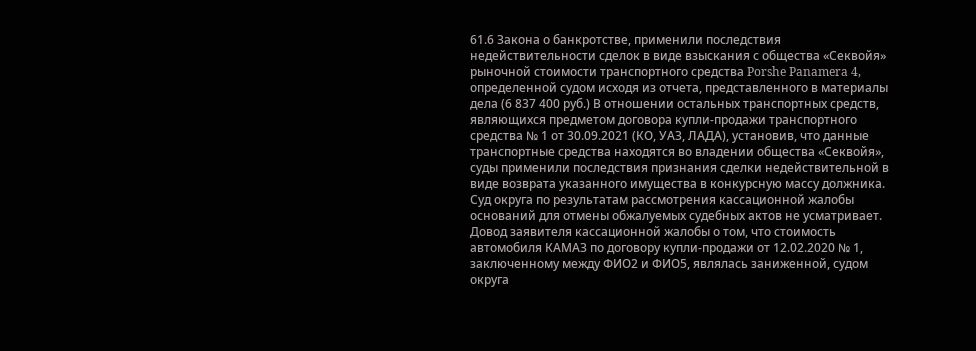61.6 Закона о банкротстве, применили последствия недействительности сделок в виде взыскания с общества «Секвойя» рыночной стоимости транспортного средства Porshe Panamera 4, определенной судом исходя из отчета, представленного в материалы дела (6 837 400 руб.) В отношении остальных транспортных средств, являющихся предметом договора купли-продажи транспортного средства № 1 от 30.09.2021 (КО, УАЗ, ЛАДА), установив, что данные транспортные средства находятся во владении общества «Секвойя», суды применили последствия признания сделки недействительной в виде возврата указанного имущества в конкурсную массу должника. Суд округа по результатам рассмотрения кассационной жалобы оснований для отмены обжалуемых судебных актов не усматривает. Довод заявителя кассационной жалобы о том, что стоимость автомобиля КАМАЗ по договору купли-продажи от 12.02.2020 № 1, заключенному между ФИО2 и ФИО5, являлась заниженной, судом округа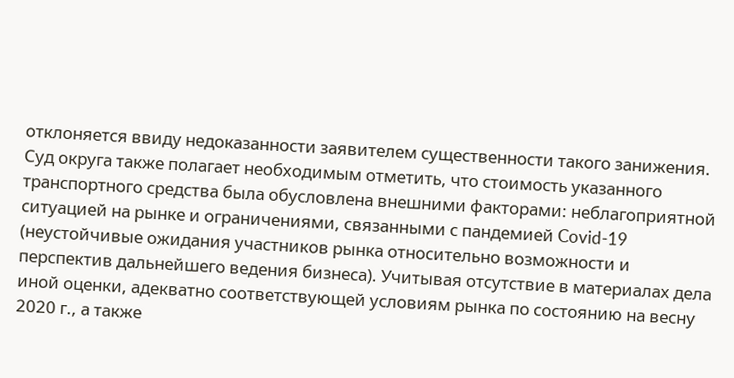отклоняется ввиду недоказанности заявителем существенности такого занижения. Суд округа также полагает необходимым отметить, что стоимость указанного транспортного средства была обусловлена внешними факторами: неблагоприятной ситуацией на рынке и ограничениями, связанными с пандемией Covid-19 (неустойчивые ожидания участников рынка относительно возможности и перспектив дальнейшего ведения бизнеса). Учитывая отсутствие в материалах дела иной оценки, адекватно соответствующей условиям рынка по состоянию на весну 2020 г., а также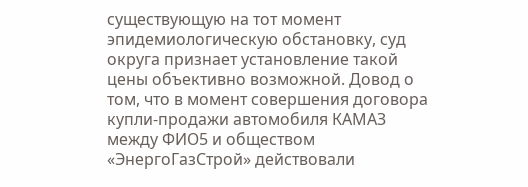существующую на тот момент эпидемиологическую обстановку, суд округа признает установление такой цены объективно возможной. Довод о том, что в момент совершения договора купли-продажи автомобиля КАМАЗ между ФИО5 и обществом «ЭнергоГазСтрой» действовали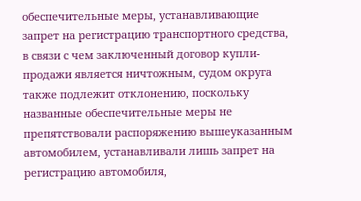обеспечительные меры, устанавливающие запрет на регистрацию транспортного средства, в связи с чем заключенный договор купли-продажи является ничтожным, судом округа также подлежит отклонению, поскольку названные обеспечительные меры не препятствовали распоряжению вышеуказанным автомобилем, устанавливали лишь запрет на регистрацию автомобиля,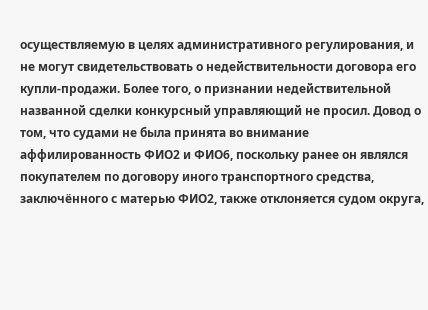осуществляемую в целях административного регулирования, и не могут свидетельствовать о недействительности договора его купли-продажи. Более того, о признании недействительной названной сделки конкурсный управляющий не просил. Довод о том, что судами не была принята во внимание аффилированность ФИО2 и ФИО6, поскольку ранее он являлся покупателем по договору иного транспортного средства, заключённого с матерью ФИО2, также отклоняется судом округа,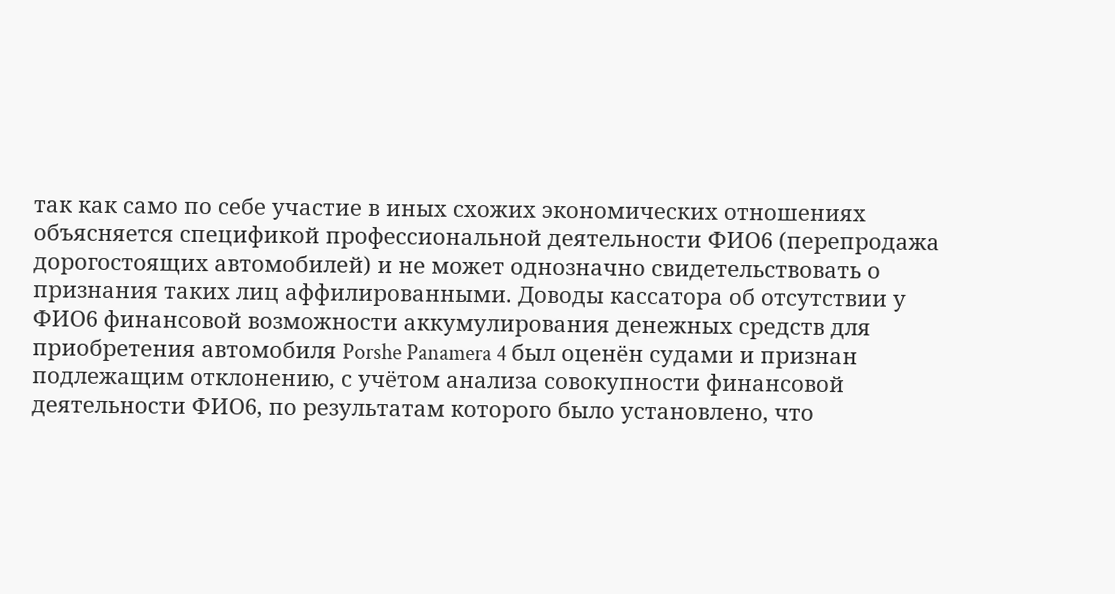так как само по себе участие в иных схожих экономических отношениях объясняется спецификой профессиональной деятельности ФИО6 (перепродажа дорогостоящих автомобилей) и не может однозначно свидетельствовать о признания таких лиц аффилированными. Доводы кассатора об отсутствии у ФИО6 финансовой возможности аккумулирования денежных средств для приобретения автомобиля Porshe Panamera 4 был оценён судами и признан подлежащим отклонению, с учётом анализа совокупности финансовой деятельности ФИО6, по результатам которого было установлено, что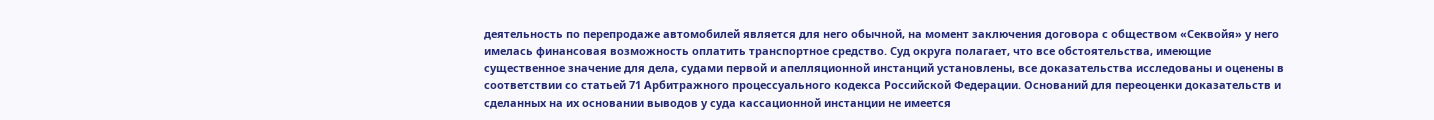деятельность по перепродаже автомобилей является для него обычной, на момент заключения договора с обществом «Секвойя» у него имелась финансовая возможность оплатить транспортное средство. Суд округа полагает, что все обстоятельства, имеющие существенное значение для дела, судами первой и апелляционной инстанций установлены, все доказательства исследованы и оценены в соответствии со статьей 71 Арбитражного процессуального кодекса Российской Федерации. Оснований для переоценки доказательств и сделанных на их основании выводов у суда кассационной инстанции не имеется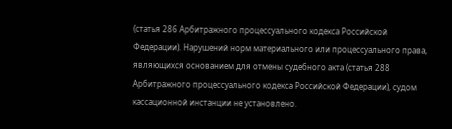(статья 286 Арбитражного процессуального кодекса Российской Федерации). Нарушений норм материального или процессуального права, являющихся основанием для отмены судебного акта (статья 288 Арбитражного процессуального кодекса Российской Федерации), судом кассационной инстанции не установлено.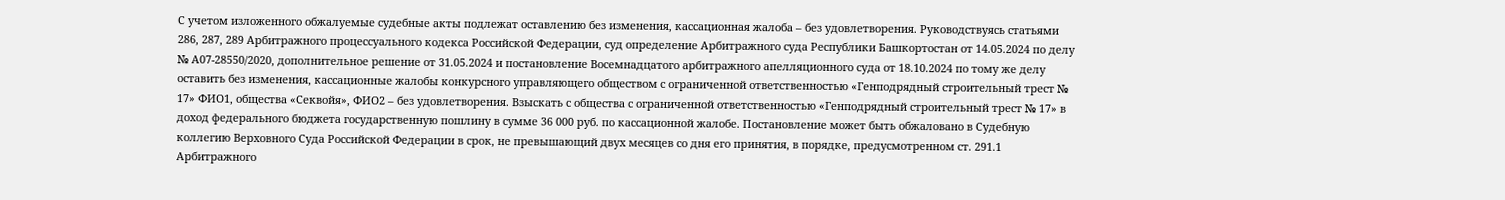С учетом изложенного обжалуемые судебные акты подлежат оставлению без изменения, кассационная жалоба – без удовлетворения. Руководствуясь статьями 286, 287, 289 Арбитражного процессуального кодекса Российской Федерации, суд определение Арбитражного суда Республики Башкортостан от 14.05.2024 по делу № А07-28550/2020, дополнительное решение от 31.05.2024 и постановление Восемнадцатого арбитражного апелляционного суда от 18.10.2024 по тому же делу оставить без изменения, кассационные жалобы конкурсного управляющего обществом с ограниченной ответственностью «Генподрядный строительный трест № 17» ФИО1, общества «Секвойя», ФИО2 – без удовлетворения. Взыскать с общества с ограниченной ответственностью «Генподрядный строительный трест № 17» в доход федерального бюджета государственную пошлину в сумме 36 000 руб. по кассационной жалобе. Постановление может быть обжаловано в Судебную коллегию Верховного Суда Российской Федерации в срок, не превышающий двух месяцев со дня его принятия, в порядке, предусмотренном ст. 291.1 Арбитражного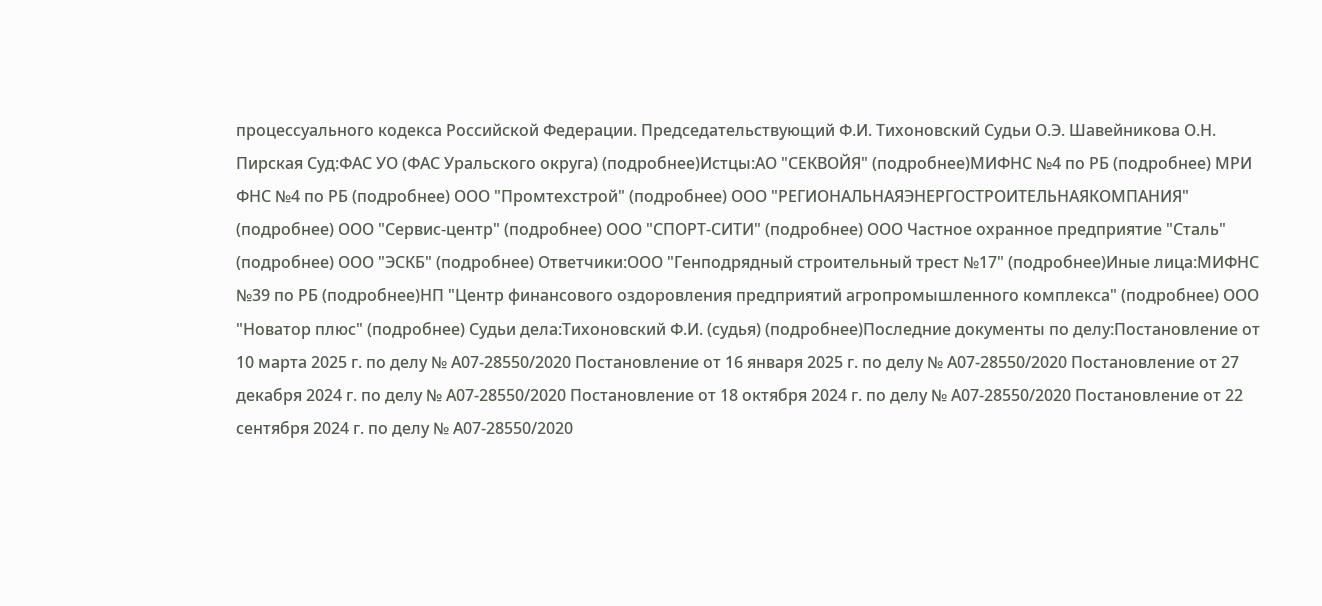процессуального кодекса Российской Федерации. Председательствующий Ф.И. Тихоновский Судьи О.Э. Шавейникова О.Н. Пирская Суд:ФАС УО (ФАС Уральского округа) (подробнее)Истцы:АО "СЕКВОЙЯ" (подробнее)МИФНС №4 по РБ (подробнее) МРИ ФНС №4 по РБ (подробнее) ООО "Промтехстрой" (подробнее) ООО "РЕГИОНАЛЬНАЯЭНЕРГОСТРОИТЕЛЬНАЯКОМПАНИЯ" (подробнее) ООО "Сервис-центр" (подробнее) ООО "СПОРТ-СИТИ" (подробнее) ООО Частное охранное предприятие "Сталь" (подробнее) ООО "ЭСКБ" (подробнее) Ответчики:ООО "Генподрядный строительный трест №17" (подробнее)Иные лица:МИФНС №39 по РБ (подробнее)НП "Центр финансового оздоровления предприятий агропромышленного комплекса" (подробнее) ООО "Новатор плюс" (подробнее) Судьи дела:Тихоновский Ф.И. (судья) (подробнее)Последние документы по делу:Постановление от 10 марта 2025 г. по делу № А07-28550/2020 Постановление от 16 января 2025 г. по делу № А07-28550/2020 Постановление от 27 декабря 2024 г. по делу № А07-28550/2020 Постановление от 18 октября 2024 г. по делу № А07-28550/2020 Постановление от 22 сентября 2024 г. по делу № А07-28550/2020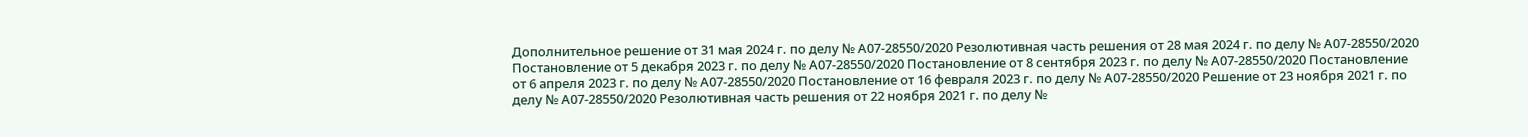Дополнительное решение от 31 мая 2024 г. по делу № А07-28550/2020 Резолютивная часть решения от 28 мая 2024 г. по делу № А07-28550/2020 Постановление от 5 декабря 2023 г. по делу № А07-28550/2020 Постановление от 8 сентября 2023 г. по делу № А07-28550/2020 Постановление от 6 апреля 2023 г. по делу № А07-28550/2020 Постановление от 16 февраля 2023 г. по делу № А07-28550/2020 Решение от 23 ноября 2021 г. по делу № А07-28550/2020 Резолютивная часть решения от 22 ноября 2021 г. по делу №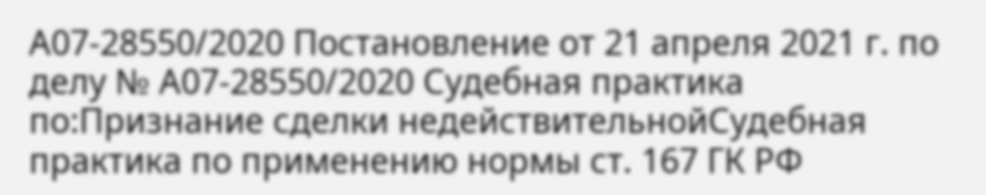А07-28550/2020 Постановление от 21 апреля 2021 г. по делу № А07-28550/2020 Судебная практика по:Признание сделки недействительнойСудебная практика по применению нормы ст. 167 ГК РФ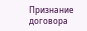Признание договора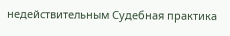недействительным Судебная практика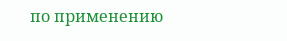по применению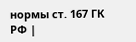нормы ст. 167 ГК РФ |